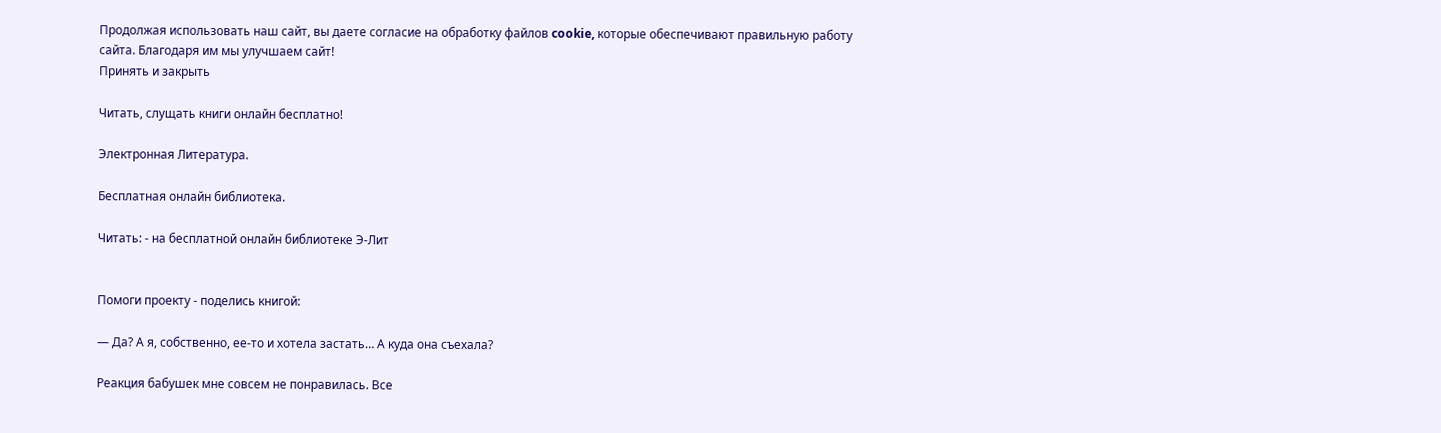Продолжая использовать наш сайт, вы даете согласие на обработку файлов cookie, которые обеспечивают правильную работу сайта. Благодаря им мы улучшаем сайт!
Принять и закрыть

Читать, слущать книги онлайн бесплатно!

Электронная Литература.

Бесплатная онлайн библиотека.

Читать: - на бесплатной онлайн библиотеке Э-Лит


Помоги проекту - поделись книгой:

— Да? А я, собственно, ее-то и хотела застать… А куда она съехала?

Реакция бабушек мне совсем не понравилась. Все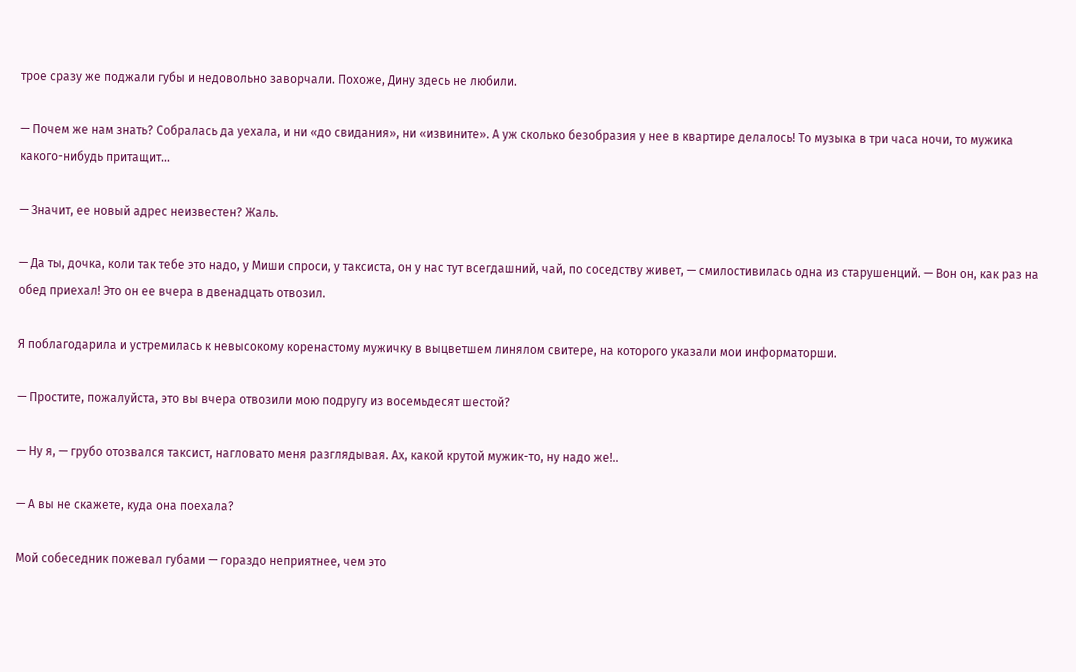трое сразу же поджали губы и недовольно заворчали. Похоже, Дину здесь не любили.

— Почем же нам знать? Собралась да уехала, и ни «до свидания», ни «извините». А уж сколько безобразия у нее в квартире делалось! То музыка в три часа ночи, то мужика какого-нибудь притащит…

— Значит, ее новый адрес неизвестен? Жаль.

— Да ты, дочка, коли так тебе это надо, у Миши спроси, у таксиста, он у нас тут всегдашний, чай, по соседству живет, — смилостивилась одна из старушенций. — Вон он, как раз на обед приехал! Это он ее вчера в двенадцать отвозил.

Я поблагодарила и устремилась к невысокому коренастому мужичку в выцветшем линялом свитере, на которого указали мои информаторши.

— Простите, пожалуйста, это вы вчера отвозили мою подругу из восемьдесят шестой?

— Ну я, — грубо отозвался таксист, нагловато меня разглядывая. Ах, какой крутой мужик-то, ну надо же!..

— А вы не скажете, куда она поехала?

Мой собеседник пожевал губами — гораздо неприятнее, чем это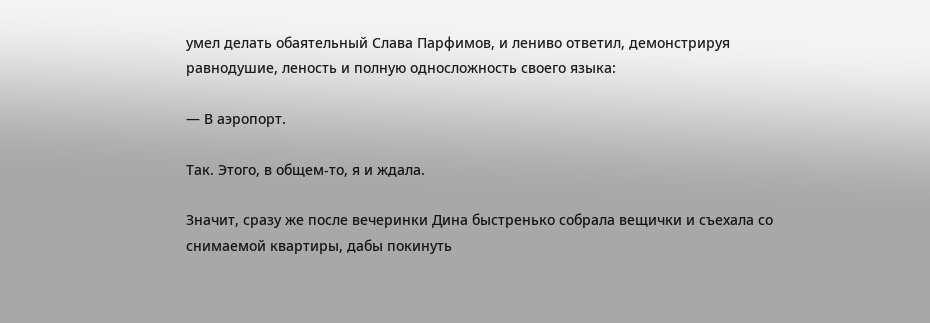умел делать обаятельный Слава Парфимов, и лениво ответил, демонстрируя равнодушие, леность и полную односложность своего языка:

— В аэропорт.

Так. Этого, в общем-то, я и ждала.

Значит, сразу же после вечеринки Дина быстренько собрала вещички и съехала со снимаемой квартиры, дабы покинуть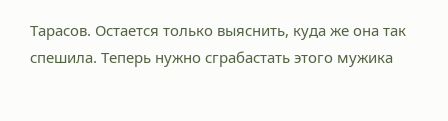Тарасов. Остается только выяснить, куда же она так спешила. Теперь нужно сграбастать этого мужика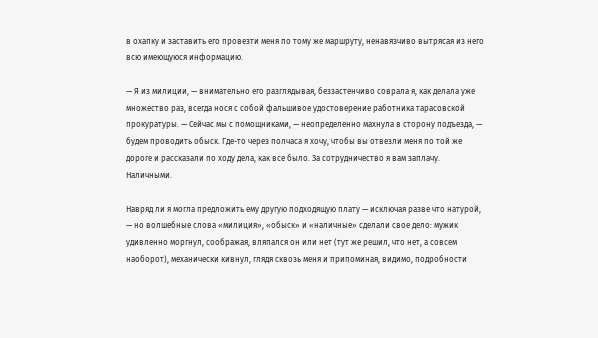в охапку и заставить его провезти меня по тому же маршруту, ненавязчиво вытрясая из него всю имеющуюся информацию.

— Я из милиции, — внимательно его разглядывая, беззастенчиво соврала я, как делала уже множество раз, всегда нося с собой фальшивое удостоверение работника тарасовской прокуратуры. — Сейчас мы с помощниками, — неопределенно махнула в сторону подъезда, — будем проводить обыск. Где-то через полчаса я хочу, чтобы вы отвезли меня по той же дороге и рассказали по ходу дела, как все было. За сотрудничество я вам заплачу. Наличными.

Навряд ли я могла предложить ему другую подходящую плату — исключая разве что натурой, — но волшебные слова «милиция», «обыск» и «наличные» сделали свое дело: мужик удивленно моргнул, соображая, вляпался он или нет (тут же решил, что нет, а совсем наоборот), механически кивнул, глядя сквозь меня и припоминая, видимо, подробности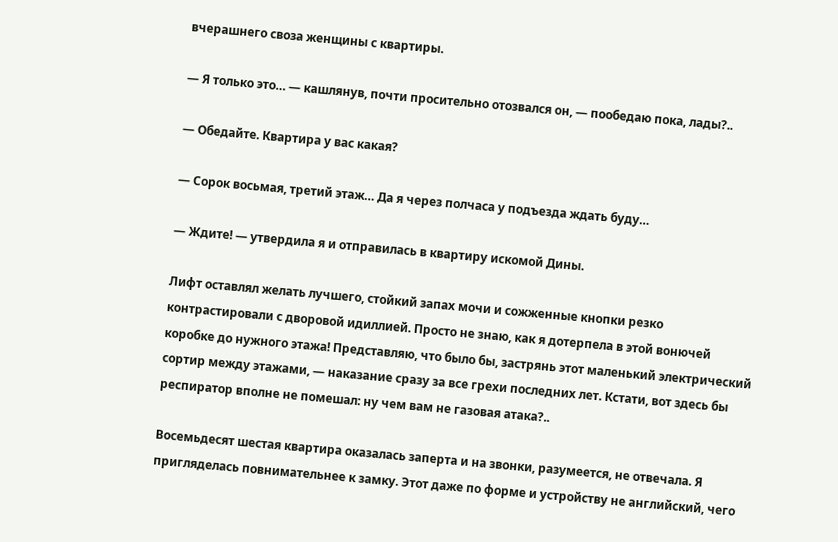вчерашнего своза женщины с квартиры.

— Я только это… — кашлянув, почти просительно отозвался он, — пообедаю пока, лады?..

— Обедайте. Квартира у вас какая?

— Сорок восьмая, третий этаж… Да я через полчаса у подъезда ждать буду…

— Ждите! — утвердила я и отправилась в квартиру искомой Дины.

Лифт оставлял желать лучшего, стойкий запах мочи и сожженные кнопки резко контрастировали с дворовой идиллией. Просто не знаю, как я дотерпела в этой вонючей коробке до нужного этажа! Представляю, что было бы, застрянь этот маленький электрический сортир между этажами, — наказание сразу за все грехи последних лет. Кстати, вот здесь бы респиратор вполне не помешал: ну чем вам не газовая атака?..

Восемьдесят шестая квартира оказалась заперта и на звонки, разумеется, не отвечала. Я пригляделась повнимательнее к замку. Этот даже по форме и устройству не английский, чего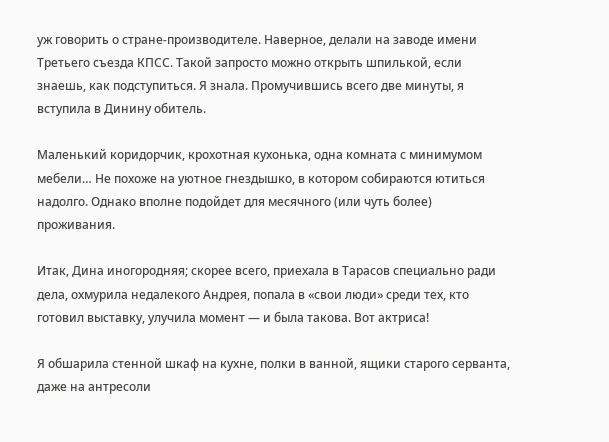уж говорить о стране-производителе. Наверное, делали на заводе имени Третьего съезда КПСС. Такой запросто можно открыть шпилькой, если знаешь, как подступиться. Я знала. Промучившись всего две минуты, я вступила в Динину обитель.

Маленький коридорчик, крохотная кухонька, одна комната с минимумом мебели… Не похоже на уютное гнездышко, в котором собираются ютиться надолго. Однако вполне подойдет для месячного (или чуть более) проживания.

Итак, Дина иногородняя; скорее всего, приехала в Тарасов специально ради дела, охмурила недалекого Андрея, попала в «свои люди» среди тех, кто готовил выставку, улучила момент — и была такова. Вот актриса!

Я обшарила стенной шкаф на кухне, полки в ванной, ящики старого серванта, даже на антресоли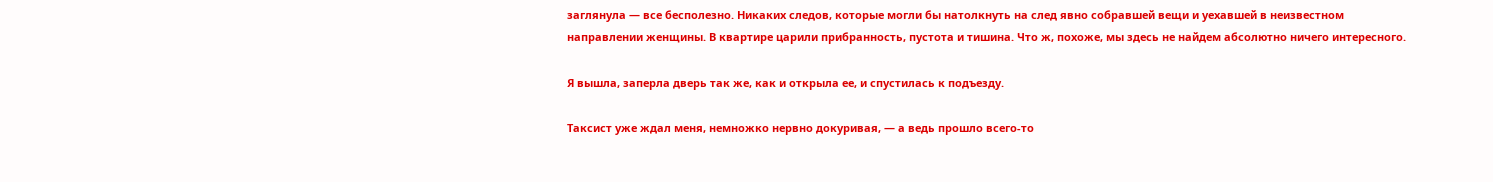заглянула — все бесполезно. Никаких следов, которые могли бы натолкнуть на след явно собравшей вещи и уехавшей в неизвестном направлении женщины. В квартире царили прибранность, пустота и тишина. Что ж, похоже, мы здесь не найдем абсолютно ничего интересного.

Я вышла, заперла дверь так же, как и открыла ее, и спустилась к подъезду.

Таксист уже ждал меня, немножко нервно докуривая, — а ведь прошло всего-то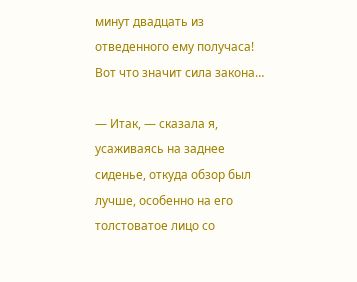минут двадцать из отведенного ему получаса! Вот что значит сила закона…

— Итак, — сказала я, усаживаясь на заднее сиденье, откуда обзор был лучше, особенно на его толстоватое лицо со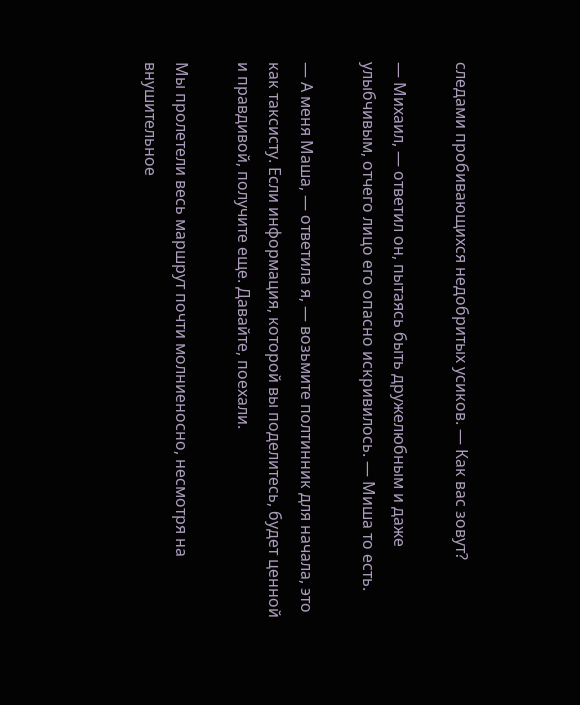следами пробивающихся недобритых усиков. — Как вас зовут?

— Михаил, — ответил он, пытаясь быть дружелюбным и даже улыбчивым, отчего лицо его опасно искривилось. — Миша то есть.

— А меня Маша, — ответила я, — возьмите полтинник для начала, это как таксисту. Если информация, которой вы поделитесь, будет ценной и правдивой, получите еще. Давайте, поехали.

Мы пролетели весь маршрут почти молниеносно, несмотря на внушительное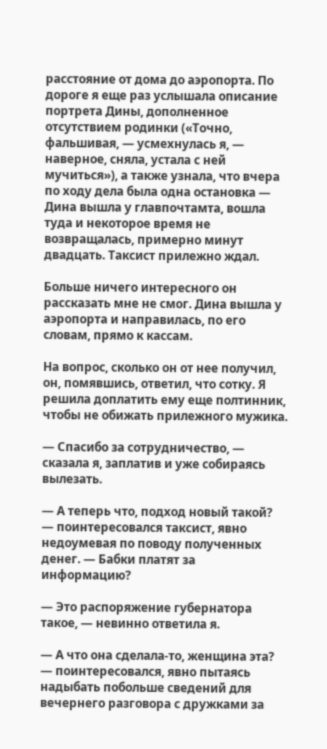расстояние от дома до аэропорта. По дороге я еще раз услышала описание портрета Дины, дополненное отсутствием родинки («Точно, фальшивая, — усмехнулась я, — наверное, сняла, устала с ней мучиться»), а также узнала, что вчера по ходу дела была одна остановка — Дина вышла у главпочтамта, вошла туда и некоторое время не возвращалась, примерно минут двадцать. Таксист прилежно ждал.

Больше ничего интересного он рассказать мне не смог. Дина вышла у аэропорта и направилась, по его словам, прямо к кассам.

На вопрос, сколько он от нее получил, он, помявшись, ответил, что сотку. Я решила доплатить ему еще полтинник, чтобы не обижать прилежного мужика.

— Спасибо за сотрудничество, — сказала я, заплатив и уже собираясь вылезать.

— А теперь что, подход новый такой? — поинтересовался таксист, явно недоумевая по поводу полученных денег. — Бабки платят за информацию?

— Это распоряжение губернатора такое, — невинно ответила я.

— А что она сделала-то, женщина эта? — поинтересовался, явно пытаясь надыбать побольше сведений для вечернего разговора с дружками за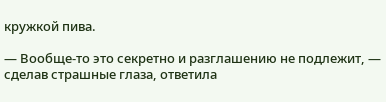кружкой пива.

— Вообще-то это секретно и разглашению не подлежит, — сделав страшные глаза, ответила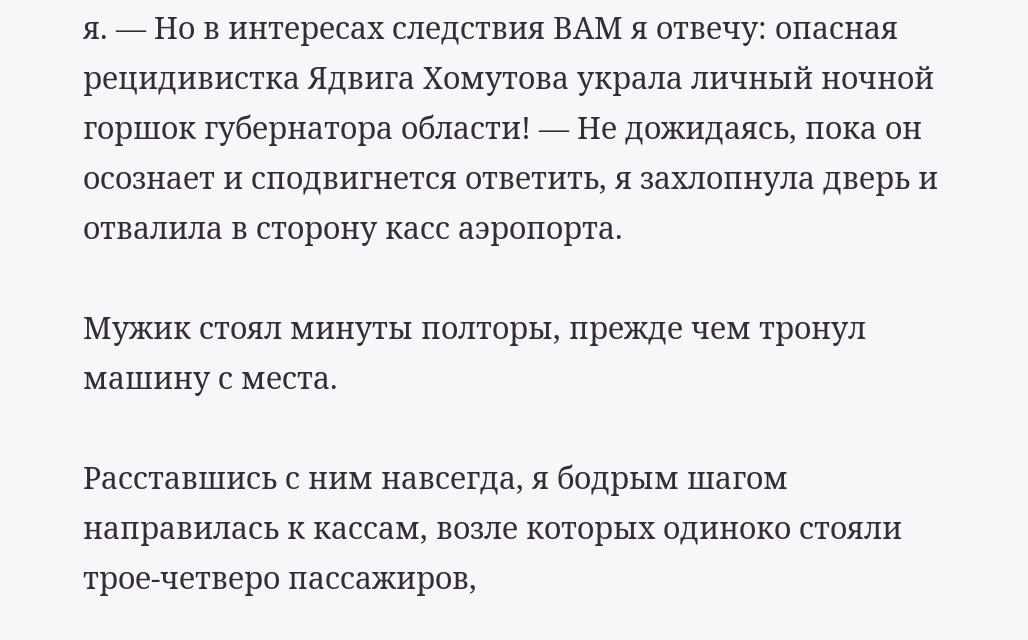я. — Но в интересах следствия ВАМ я отвечу: опасная рецидивистка Ядвига Хомутова украла личный ночной горшок губернатора области! — Не дожидаясь, пока он осознает и сподвигнется ответить, я захлопнула дверь и отвалила в сторону касс аэропорта.

Мужик стоял минуты полторы, прежде чем тронул машину с места.

Расставшись с ним навсегда, я бодрым шагом направилась к кассам, возле которых одиноко стояли трое-четверо пассажиров,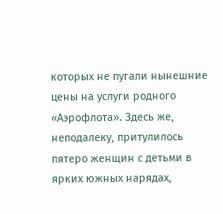которых не пугали нынешние цены на услуги родного «Аэрофлота». Здесь же, неподалеку, притулилось пятеро женщин с детьми в ярких южных нарядах,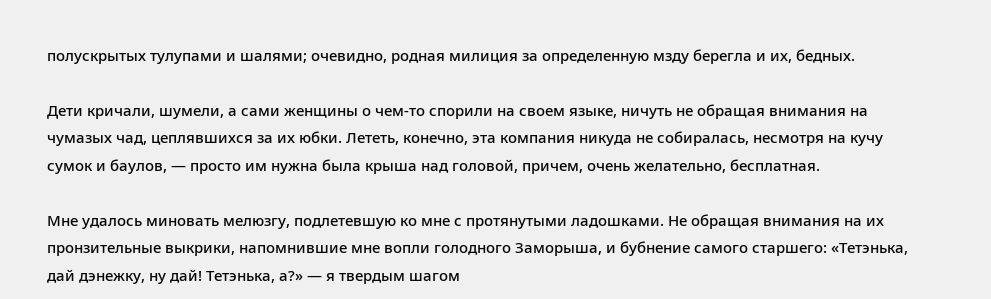полускрытых тулупами и шалями; очевидно, родная милиция за определенную мзду берегла и их, бедных.

Дети кричали, шумели, а сами женщины о чем-то спорили на своем языке, ничуть не обращая внимания на чумазых чад, цеплявшихся за их юбки. Лететь, конечно, эта компания никуда не собиралась, несмотря на кучу сумок и баулов, — просто им нужна была крыша над головой, причем, очень желательно, бесплатная.

Мне удалось миновать мелюзгу, подлетевшую ко мне с протянутыми ладошками. Не обращая внимания на их пронзительные выкрики, напомнившие мне вопли голодного Заморыша, и бубнение самого старшего: «Тетэнька, дай дэнежку, ну дай! Тетэнька, а?» — я твердым шагом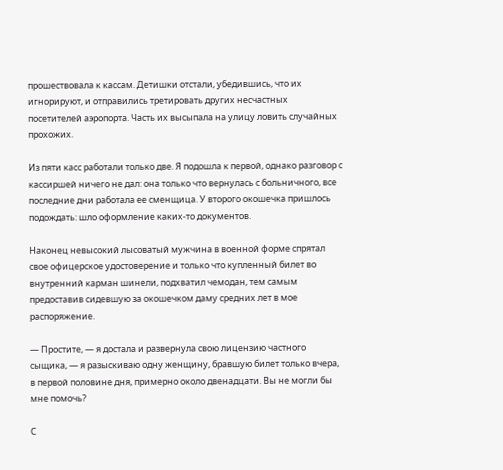прошествовала к кассам. Детишки отстали, убедившись, что их игнорируют, и отправились третировать других несчастных посетителей аэропорта. Часть их высыпала на улицу ловить случайных прохожих.

Из пяти касс работали только две. Я подошла к первой, однако разговор с кассиршей ничего не дал: она только что вернулась с больничного, все последние дни работала ее сменщица. У второго окошечка пришлось подождать: шло оформление каких-то документов.

Наконец невысокий лысоватый мужчина в военной форме спрятал свое офицерское удостоверение и только что купленный билет во внутренний карман шинели, подхватил чемодан, тем самым предоставив сидевшую за окошечком даму средних лет в мое распоряжение.

— Простите, — я достала и развернула свою лицензию частного сыщика, — я разыскиваю одну женщину, бравшую билет только вчера, в первой половине дня, примерно около двенадцати. Вы не могли бы мне помочь?

С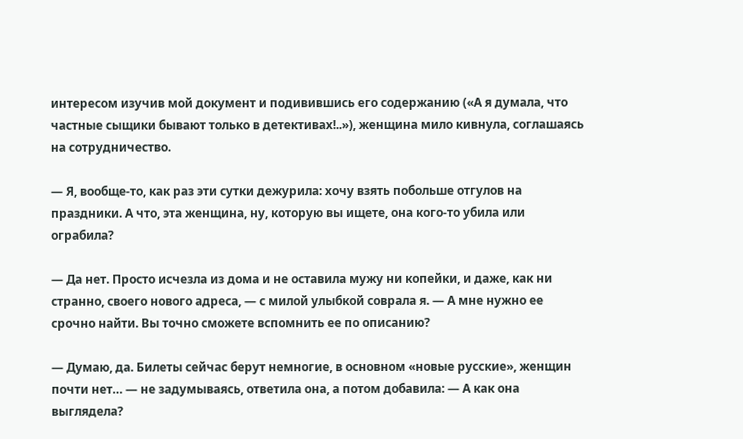интересом изучив мой документ и подивившись его содержанию («А я думала, что частные сыщики бывают только в детективах!..»), женщина мило кивнула, соглашаясь на сотрудничество.

— Я, вообще-то, как раз эти сутки дежурила: хочу взять побольше отгулов на праздники. А что, эта женщина, ну, которую вы ищете, она кого-то убила или ограбила?

— Да нет. Просто исчезла из дома и не оставила мужу ни копейки, и даже, как ни странно, своего нового адреса, — с милой улыбкой соврала я. — А мне нужно ее срочно найти. Вы точно сможете вспомнить ее по описанию?

— Думаю, да. Билеты сейчас берут немногие, в основном «новые русские», женщин почти нет… — не задумываясь, ответила она, а потом добавила: — А как она выглядела?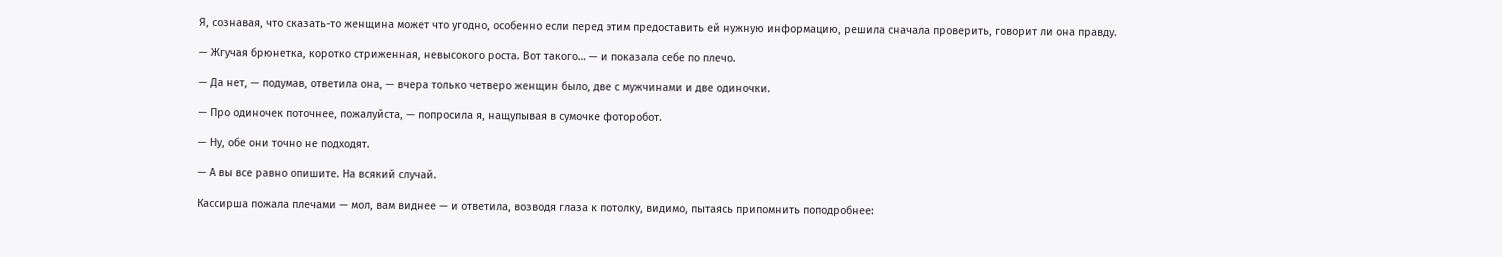Я, сознавая, что сказать-то женщина может что угодно, особенно если перед этим предоставить ей нужную информацию, решила сначала проверить, говорит ли она правду.

— Жгучая брюнетка, коротко стриженная, невысокого роста. Вот такого… — и показала себе по плечо.

— Да нет, — подумав, ответила она, — вчера только четверо женщин было, две с мужчинами и две одиночки.

— Про одиночек поточнее, пожалуйста, — попросила я, нащупывая в сумочке фоторобот.

— Ну, обе они точно не подходят.

— А вы все равно опишите. На всякий случай.

Кассирша пожала плечами — мол, вам виднее — и ответила, возводя глаза к потолку, видимо, пытаясь припомнить поподробнее: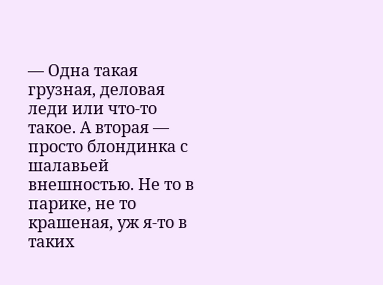— Одна такая грузная, деловая леди или что-то такое. А вторая — просто блондинка с шалавьей внешностью. Не то в парике, не то крашеная, уж я-то в таких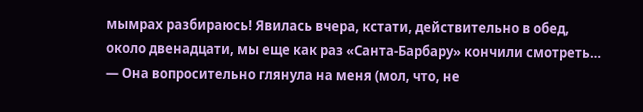мымрах разбираюсь! Явилась вчера, кстати, действительно в обед, около двенадцати, мы еще как раз «Санта-Барбару» кончили смотреть… — Она вопросительно глянула на меня (мол, что, не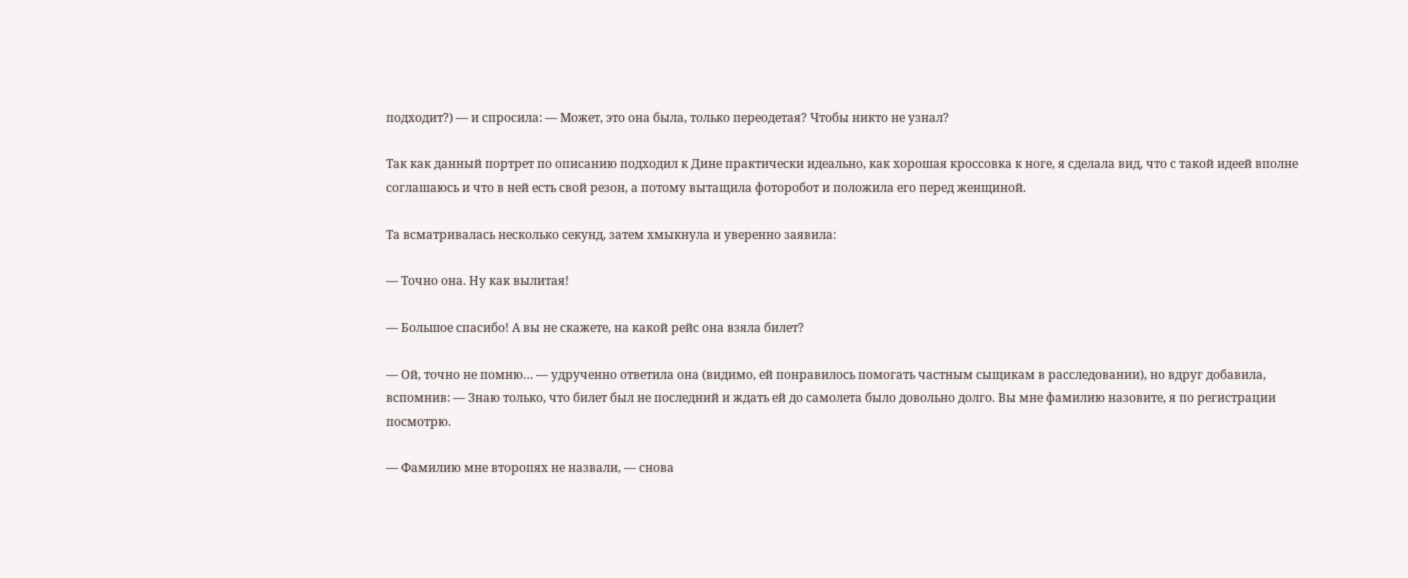подходит?) — и спросила: — Может, это она была, только переодетая? Чтобы никто не узнал?

Так как данный портрет по описанию подходил к Дине практически идеально, как хорошая кроссовка к ноге, я сделала вид, что с такой идеей вполне соглашаюсь и что в ней есть свой резон, а потому вытащила фоторобот и положила его перед женщиной.

Та всматривалась несколько секунд, затем хмыкнула и уверенно заявила:

— Точно она. Ну как вылитая!

— Большое спасибо! А вы не скажете, на какой рейс она взяла билет?

— Ой, точно не помню… — удрученно ответила она (видимо, ей понравилось помогать частным сыщикам в расследовании), но вдруг добавила, вспомнив: — Знаю только, что билет был не последний и ждать ей до самолета было довольно долго. Вы мне фамилию назовите, я по регистрации посмотрю.

— Фамилию мне второпях не назвали, — снова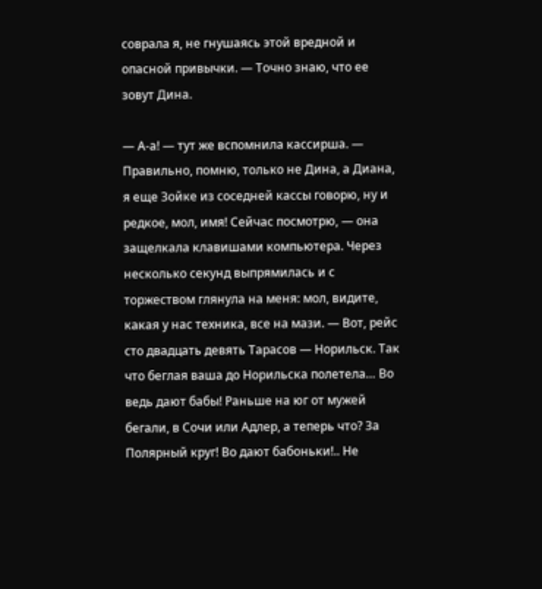соврала я, не гнушаясь этой вредной и опасной привычки. — Точно знаю, что ее зовут Дина.

— А-а! — тут же вспомнила кассирша. — Правильно, помню, только не Дина, а Диана, я еще Зойке из соседней кассы говорю, ну и редкое, мол, имя! Сейчас посмотрю, — она защелкала клавишами компьютера. Через несколько секунд выпрямилась и с торжеством глянула на меня: мол, видите, какая у нас техника, все на мази. — Вот, рейс сто двадцать девять Тарасов — Норильск. Так что беглая ваша до Норильска полетела… Во ведь дают бабы! Раньше на юг от мужей бегали, в Сочи или Адлер, а теперь что? За Полярный круг! Во дают бабоньки!.. Не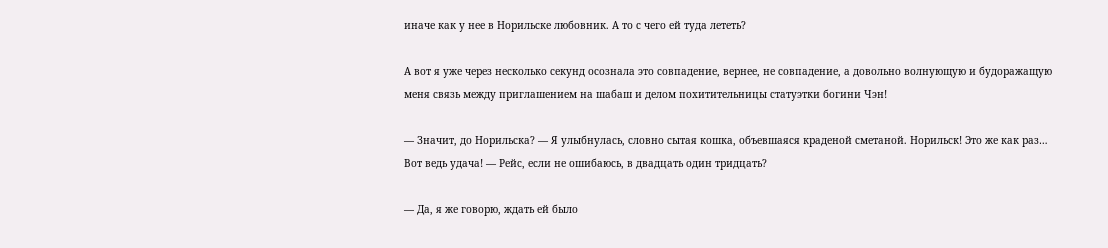иначе как у нее в Норильске любовник. А то с чего ей туда лететь?

А вот я уже через несколько секунд осознала это совпадение, вернее, не совпадение, а довольно волнующую и будоражащую меня связь между приглашением на шабаш и делом похитительницы статуэтки богини Чэн!

— Значит, до Норильска? — Я улыбнулась, словно сытая кошка, объевшаяся краденой сметаной. Норильск! Это же как раз… Вот ведь удача! — Рейс, если не ошибаюсь, в двадцать один тридцать?

— Да, я же говорю, ждать ей было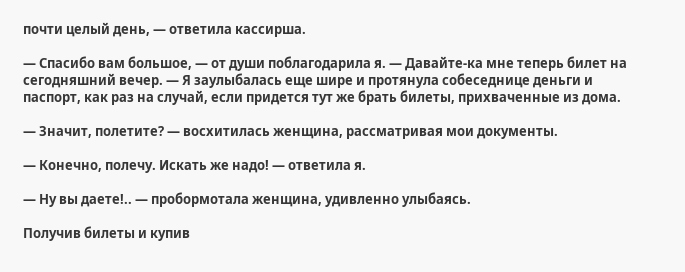почти целый день, — ответила кассирша.

— Спасибо вам большое, — от души поблагодарила я. — Давайте-ка мне теперь билет на сегодняшний вечер. — Я заулыбалась еще шире и протянула собеседнице деньги и паспорт, как раз на случай, если придется тут же брать билеты, прихваченные из дома.

— Значит, полетите? — восхитилась женщина, рассматривая мои документы.

— Конечно, полечу. Искать же надо! — ответила я.

— Ну вы даете!.. — пробормотала женщина, удивленно улыбаясь.

Получив билеты и купив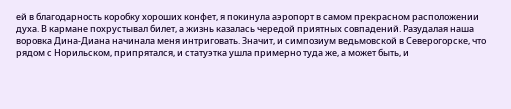ей в благодарность коробку хороших конфет, я покинула аэропорт в самом прекрасном расположении духа. В кармане похрустывал билет, а жизнь казалась чередой приятных совпадений. Разудалая наша воровка Дина-Диана начинала меня интриговать. Значит, и симпозиум ведьмовской в Северогорске, что рядом с Норильском, припрятался, и статуэтка ушла примерно туда же, а может быть, и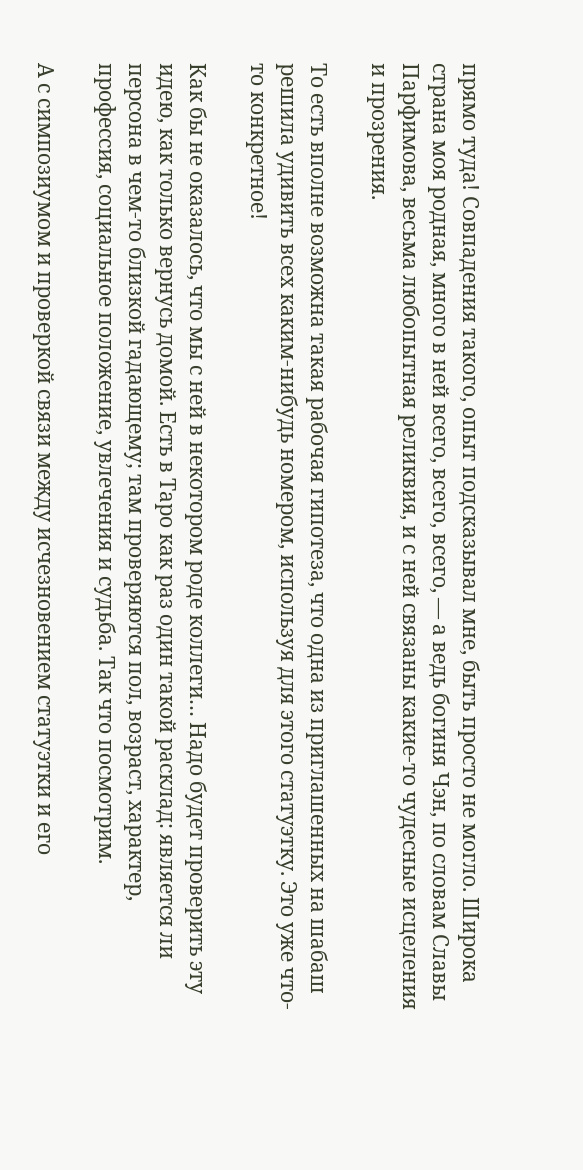прямо туда! Совпадения такого, опыт подсказывал мне, быть просто не могло. Широка страна моя родная, много в ней всего, всего, всего, — а ведь богиня Чэн, по словам Славы Парфимова, весьма любопытная реликвия, и с ней связаны какие-то чудесные исцеления и прозрения.

То есть вполне возможна такая рабочая гипотеза, что одна из приглашенных на шабаш решила удивить всех каким-нибудь номером, используя для этого статуэтку. Это уже что-то конкретное!

Как бы не оказалось, что мы с ней в некотором роде коллеги… Надо будет проверить эту идею, как только вернусь домой. Есть в Таро как раз один такой расклад: является ли персона в чем-то близкой гадающему; там проверяются пол, возраст, характер, профессия, социальное положение, увлечения и судьба. Так что посмотрим.

А с симпозиумом и проверкой связи между исчезновением статуэтки и его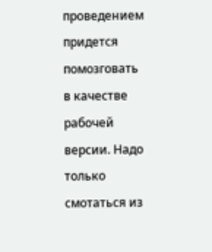проведением придется помозговать в качестве рабочей версии. Надо только смотаться из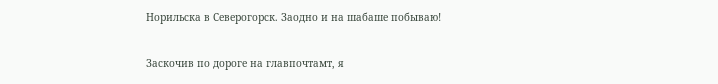Норильска в Северогорск. Заодно и на шабаше побываю!

Заскочив по дороге на главпочтамт, я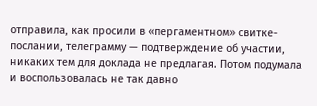отправила, как просили в «пергаментном» свитке-послании, телеграмму — подтверждение об участии, никаких тем для доклада не предлагая. Потом подумала и воспользовалась не так давно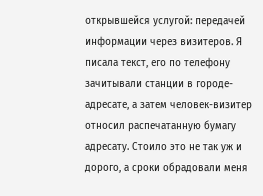открывшейся услугой: передачей информации через визитеров. Я писала текст, его по телефону зачитывали станции в городе-адресате, а затем человек-визитер относил распечатанную бумагу адресату. Стоило это не так уж и дорого, а сроки обрадовали меня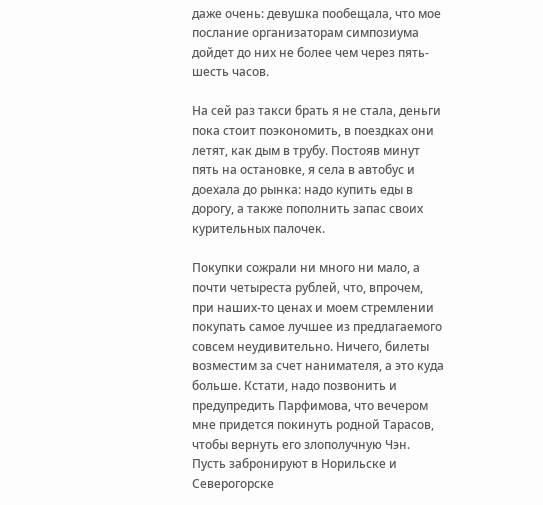даже очень: девушка пообещала, что мое послание организаторам симпозиума дойдет до них не более чем через пять-шесть часов.

На сей раз такси брать я не стала, деньги пока стоит поэкономить, в поездках они летят, как дым в трубу. Постояв минут пять на остановке, я села в автобус и доехала до рынка: надо купить еды в дорогу, а также пополнить запас своих курительных палочек.

Покупки сожрали ни много ни мало, а почти четыреста рублей, что, впрочем, при наших-то ценах и моем стремлении покупать самое лучшее из предлагаемого совсем неудивительно. Ничего, билеты возместим за счет нанимателя, а это куда больше. Кстати, надо позвонить и предупредить Парфимова, что вечером мне придется покинуть родной Тарасов, чтобы вернуть его злополучную Чэн. Пусть забронируют в Норильске и Северогорске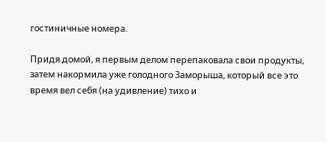гостиничные номера.

Придя домой, я первым делом перепаковала свои продукты, затем накормила уже голодного Заморыша, который все это время вел себя (на удивление) тихо и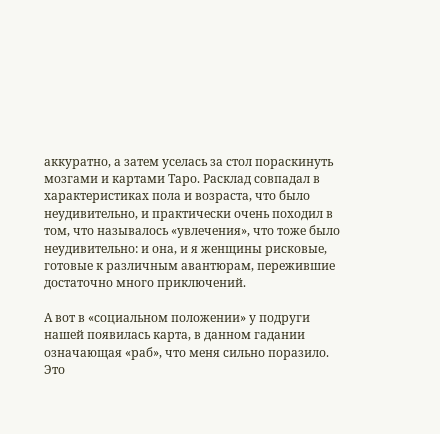аккуратно, а затем уселась за стол пораскинуть мозгами и картами Таро. Расклад совпадал в характеристиках пола и возраста, что было неудивительно, и практически очень походил в том, что называлось «увлечения», что тоже было неудивительно: и она, и я женщины рисковые, готовые к различным авантюрам, пережившие достаточно много приключений.

А вот в «социальном положении» у подруги нашей появилась карта, в данном гадании означающая «раб», что меня сильно поразило. Это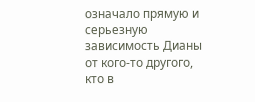означало прямую и серьезную зависимость Дианы от кого-то другого, кто в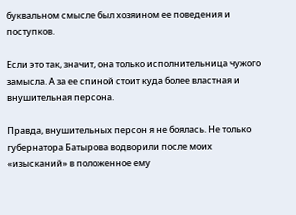буквальном смысле был хозяином ее поведения и поступков.

Если это так, значит, она только исполнительница чужого замысла. А за ее спиной стоит куда более властная и внушительная персона.

Правда, внушительных персон я не боялась. Не только губернатора Батырова водворили после моих «изысканий» в положенное ему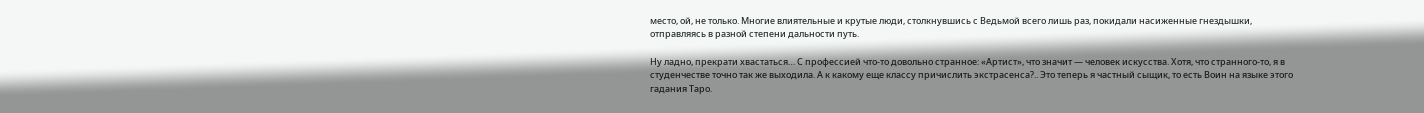место, ой, не только. Многие влиятельные и крутые люди, столкнувшись с Ведьмой всего лишь раз, покидали насиженные гнездышки, отправляясь в разной степени дальности путь.

Ну ладно, прекрати хвастаться… С профессией что-то довольно странное: «Артист», что значит — человек искусства. Хотя, что странного-то, я в студенчестве точно так же выходила. А к какому еще классу причислить экстрасенса?.. Это теперь я частный сыщик, то есть Воин на языке этого гадания Таро.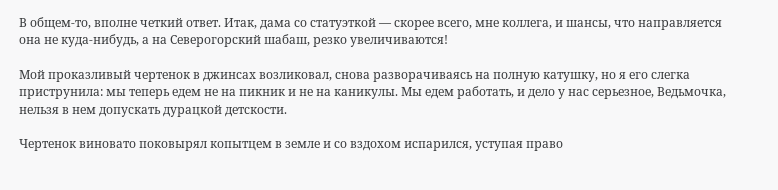В общем-то, вполне четкий ответ. Итак, дама со статуэткой — скорее всего, мне коллега, и шансы, что направляется она не куда-нибудь, а на Северогорский шабаш, резко увеличиваются!

Мой проказливый чертенок в джинсах возликовал, снова разворачиваясь на полную катушку, но я его слегка приструнила: мы теперь едем не на пикник и не на каникулы. Мы едем работать, и дело у нас серьезное, Ведьмочка, нельзя в нем допускать дурацкой детскости.

Чертенок виновато поковырял копытцем в земле и со вздохом испарился, уступая право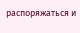распоряжаться и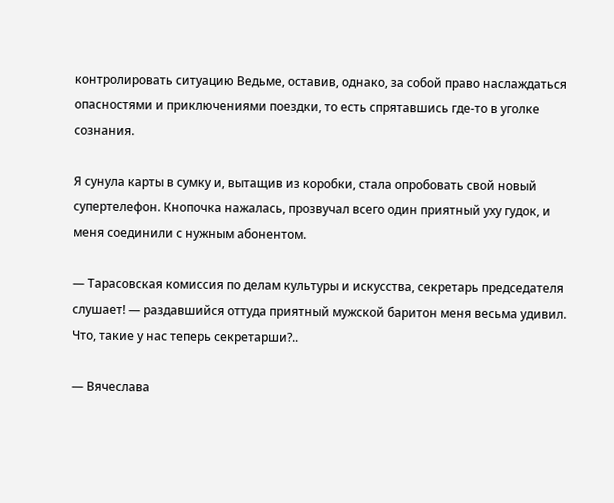контролировать ситуацию Ведьме, оставив, однако, за собой право наслаждаться опасностями и приключениями поездки, то есть спрятавшись где-то в уголке сознания.

Я сунула карты в сумку и, вытащив из коробки, стала опробовать свой новый супертелефон. Кнопочка нажалась, прозвучал всего один приятный уху гудок, и меня соединили с нужным абонентом.

— Тарасовская комиссия по делам культуры и искусства, секретарь председателя слушает! — раздавшийся оттуда приятный мужской баритон меня весьма удивил. Что, такие у нас теперь секретарши?..

— Вячеслава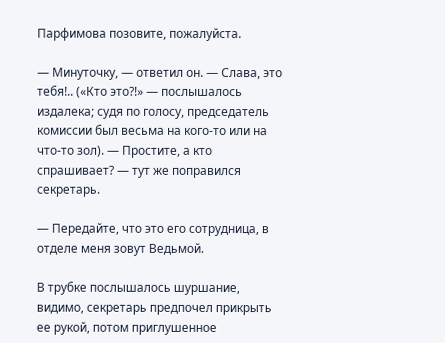Парфимова позовите, пожалуйста.

— Минуточку, — ответил он. — Слава, это тебя!.. («Кто это?!» — послышалось издалека; судя по голосу, председатель комиссии был весьма на кого-то или на что-то зол). — Простите, а кто спрашивает? — тут же поправился секретарь.

— Передайте, что это его сотрудница, в отделе меня зовут Ведьмой.

В трубке послышалось шуршание, видимо, секретарь предпочел прикрыть ее рукой, потом приглушенное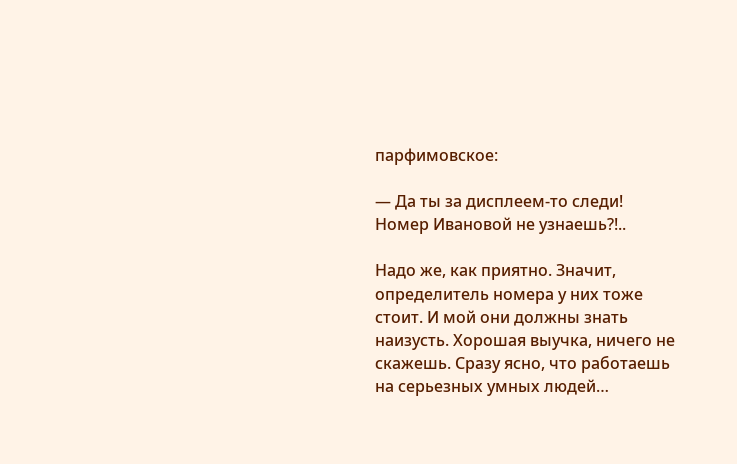парфимовское:

— Да ты за дисплеем-то следи! Номер Ивановой не узнаешь?!..

Надо же, как приятно. Значит, определитель номера у них тоже стоит. И мой они должны знать наизусть. Хорошая выучка, ничего не скажешь. Сразу ясно, что работаешь на серьезных умных людей…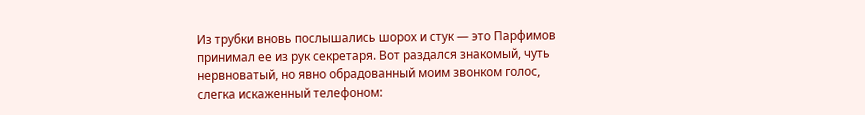Из трубки вновь послышались шорох и стук — это Парфимов принимал ее из рук секретаря. Вот раздался знакомый, чуть нервноватый, но явно обрадованный моим звонком голос, слегка искаженный телефоном: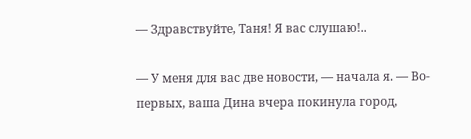— Здравствуйте, Таня! Я вас слушаю!..

— У меня для вас две новости, — начала я. — Во-первых, ваша Дина вчера покинула город,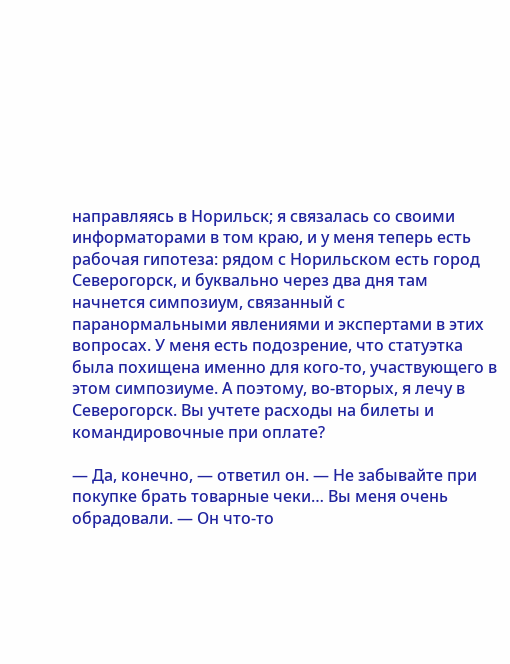направляясь в Норильск; я связалась со своими информаторами в том краю, и у меня теперь есть рабочая гипотеза: рядом с Норильском есть город Северогорск, и буквально через два дня там начнется симпозиум, связанный с паранормальными явлениями и экспертами в этих вопросах. У меня есть подозрение, что статуэтка была похищена именно для кого-то, участвующего в этом симпозиуме. А поэтому, во-вторых, я лечу в Северогорск. Вы учтете расходы на билеты и командировочные при оплате?

— Да, конечно, — ответил он. — Не забывайте при покупке брать товарные чеки… Вы меня очень обрадовали. — Он что-то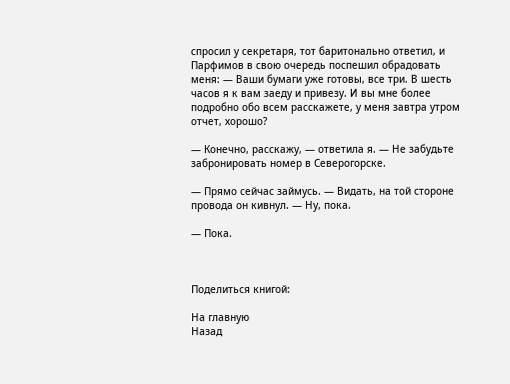спросил у секретаря, тот баритонально ответил, и Парфимов в свою очередь поспешил обрадовать меня: — Ваши бумаги уже готовы, все три. В шесть часов я к вам заеду и привезу. И вы мне более подробно обо всем расскажете, у меня завтра утром отчет, хорошо?

— Конечно, расскажу, — ответила я. — Не забудьте забронировать номер в Северогорске.

— Прямо сейчас займусь. — Видать, на той стороне провода он кивнул. — Ну, пока.

— Пока.



Поделиться книгой:

На главную
Назад